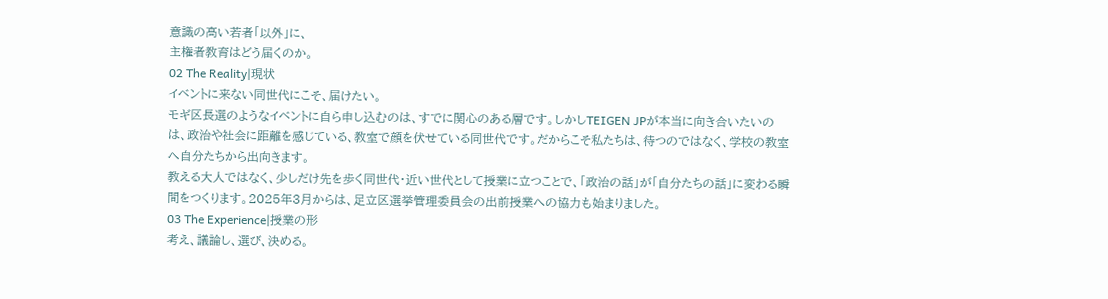意識の高い若者「以外」に、
主権者教育はどう届くのか。
02 The Reality|現状
イベントに来ない同世代にこそ、届けたい。
モギ区長選のようなイベントに自ら申し込むのは、すでに関心のある層です。しかしTEIGEN JPが本当に向き合いたいのは、政治や社会に距離を感じている、教室で顔を伏せている同世代です。だからこそ私たちは、待つのではなく、学校の教室へ自分たちから出向きます。
教える大人ではなく、少しだけ先を歩く同世代・近い世代として授業に立つことで、「政治の話」が「自分たちの話」に変わる瞬間をつくります。2025年3月からは、足立区選挙管理委員会の出前授業への協力も始まりました。
03 The Experience|授業の形
考え、議論し、選び、決める。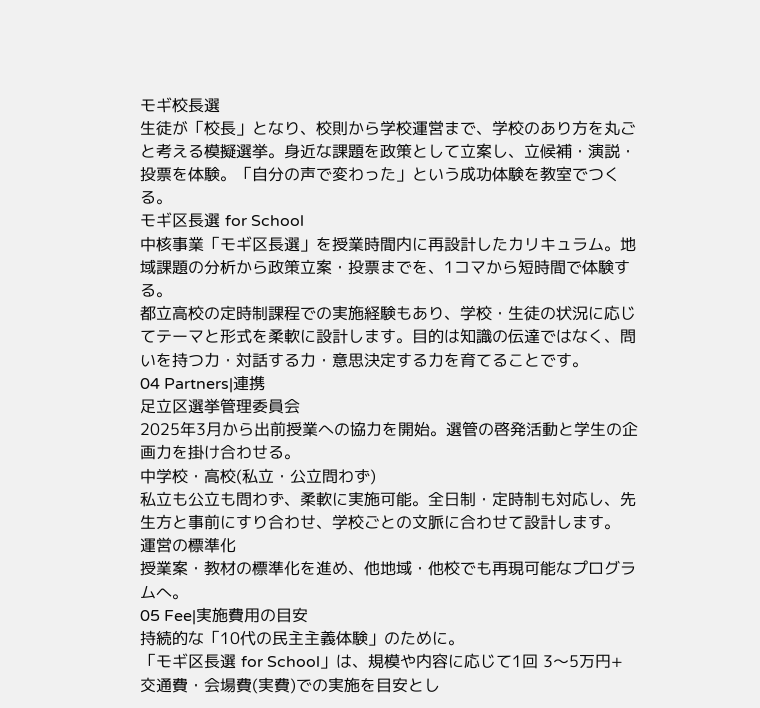モギ校長選
生徒が「校長」となり、校則から学校運営まで、学校のあり方を丸ごと考える模擬選挙。身近な課題を政策として立案し、立候補・演説・投票を体験。「自分の声で変わった」という成功体験を教室でつくる。
モギ区長選 for School
中核事業「モギ区長選」を授業時間内に再設計したカリキュラム。地域課題の分析から政策立案・投票までを、1コマから短時間で体験する。
都立高校の定時制課程での実施経験もあり、学校・生徒の状況に応じてテーマと形式を柔軟に設計します。目的は知識の伝達ではなく、問いを持つ力・対話する力・意思決定する力を育てることです。
04 Partners|連携
足立区選挙管理委員会
2025年3月から出前授業への協力を開始。選管の啓発活動と学生の企画力を掛け合わせる。
中学校・高校(私立・公立問わず)
私立も公立も問わず、柔軟に実施可能。全日制・定時制も対応し、先生方と事前にすり合わせ、学校ごとの文脈に合わせて設計します。
運営の標準化
授業案・教材の標準化を進め、他地域・他校でも再現可能なプログラムへ。
05 Fee|実施費用の目安
持続的な「10代の民主主義体験」のために。
「モギ区長選 for School」は、規模や内容に応じて1回 3〜5万円+交通費・会場費(実費)での実施を目安とし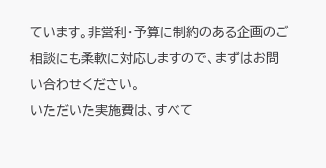ています。非営利・予算に制約のある企画のご相談にも柔軟に対応しますので、まずはお問い合わせください。
いただいた実施費は、すべて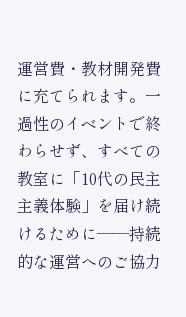運営費・教材開発費に充てられます。一過性のイベントで終わらせず、すべての教室に「10代の民主主義体験」を届け続けるために——持続的な運営へのご協力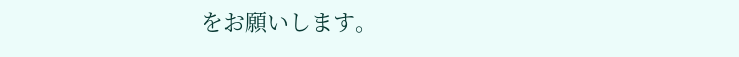をお願いします。